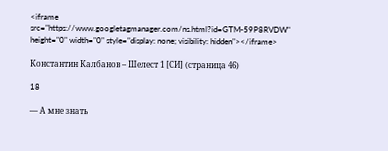<iframe src="https://www.googletagmanager.com/ns.html?id=GTM-59P8RVDW" height="0" width="0" style="display: none; visibility: hidden"></iframe>

Константин Калбанов – Шелест 1 [СИ] (страница 46)

18

— А мне знать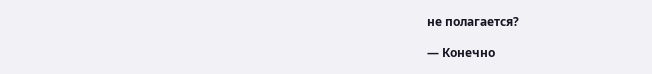не полагается?

— Конечно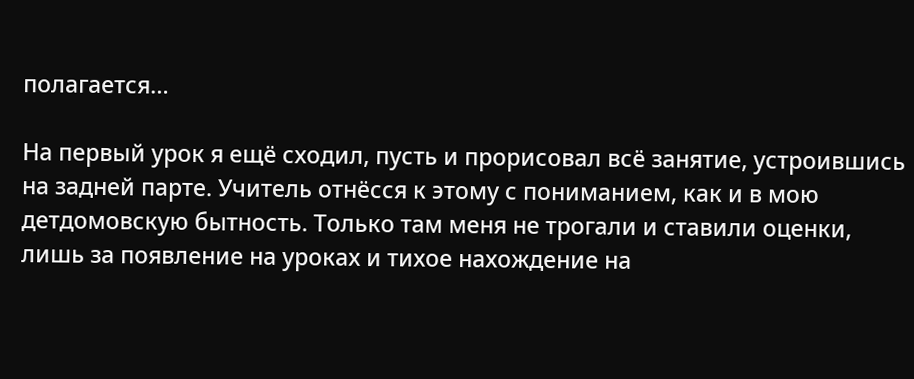полагается…

На первый урок я ещё сходил, пусть и прорисовал всё занятие, устроившись на задней парте. Учитель отнёсся к этому с пониманием, как и в мою детдомовскую бытность. Только там меня не трогали и ставили оценки, лишь за появление на уроках и тихое нахождение на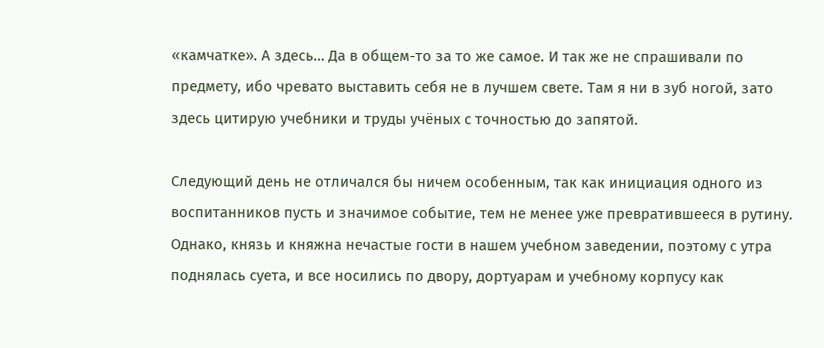«камчатке». А здесь… Да в общем-то за то же самое. И так же не спрашивали по предмету, ибо чревато выставить себя не в лучшем свете. Там я ни в зуб ногой, зато здесь цитирую учебники и труды учёных с точностью до запятой.

Следующий день не отличался бы ничем особенным, так как инициация одного из воспитанников пусть и значимое событие, тем не менее уже превратившееся в рутину. Однако, князь и княжна нечастые гости в нашем учебном заведении, поэтому с утра поднялась суета, и все носились по двору, дортуарам и учебному корпусу как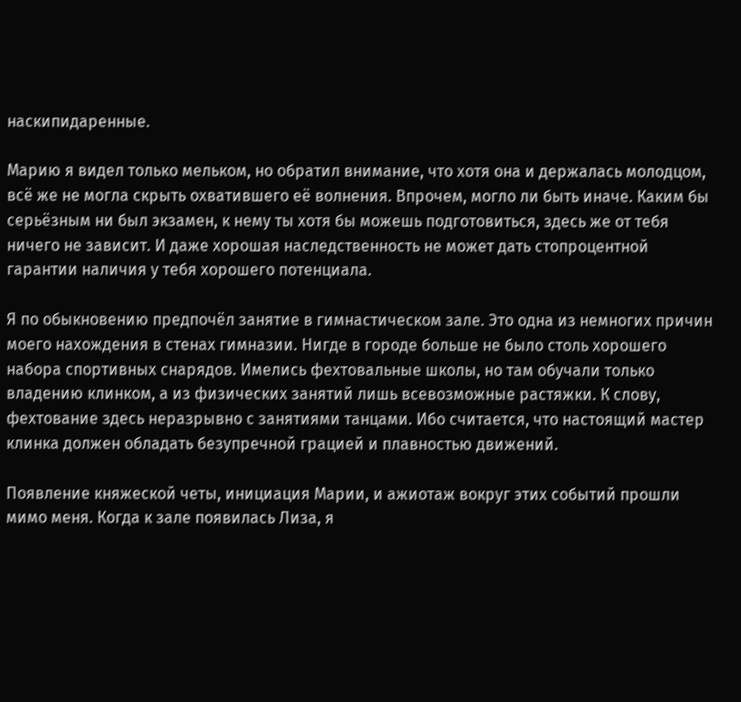наскипидаренные.

Марию я видел только мельком, но обратил внимание, что хотя она и держалась молодцом, всё же не могла скрыть охватившего её волнения. Впрочем, могло ли быть иначе. Каким бы серьёзным ни был экзамен, к нему ты хотя бы можешь подготовиться, здесь же от тебя ничего не зависит. И даже хорошая наследственность не может дать стопроцентной гарантии наличия у тебя хорошего потенциала.

Я по обыкновению предпочёл занятие в гимнастическом зале. Это одна из немногих причин моего нахождения в стенах гимназии. Нигде в городе больше не было столь хорошего набора спортивных снарядов. Имелись фехтовальные школы, но там обучали только владению клинком, а из физических занятий лишь всевозможные растяжки. К слову, фехтование здесь неразрывно с занятиями танцами. Ибо считается, что настоящий мастер клинка должен обладать безупречной грацией и плавностью движений.

Появление княжеской четы, инициация Марии, и ажиотаж вокруг этих событий прошли мимо меня. Когда к зале появилась Лиза, я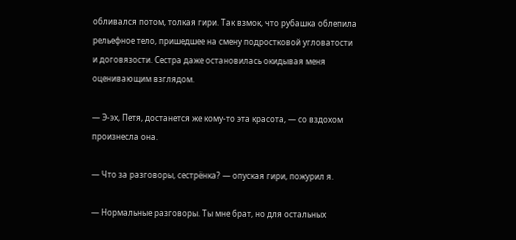обливался потом, толкая гири. Так взмок, что рубашка облепила рельефное тело, пришедшее на смену подростковой угловатости и договязости. Сестра даже остановилась окидывая меня оценивающим взглядом.

— Э-эх, Петя, достанется же кому-то эта красота, — со вздохом произнесла она.

— Что за разговоры, сестрёнка? — опуская гири, пожурил я.

— Нормальные разговоры. Ты мне брат, но для остальных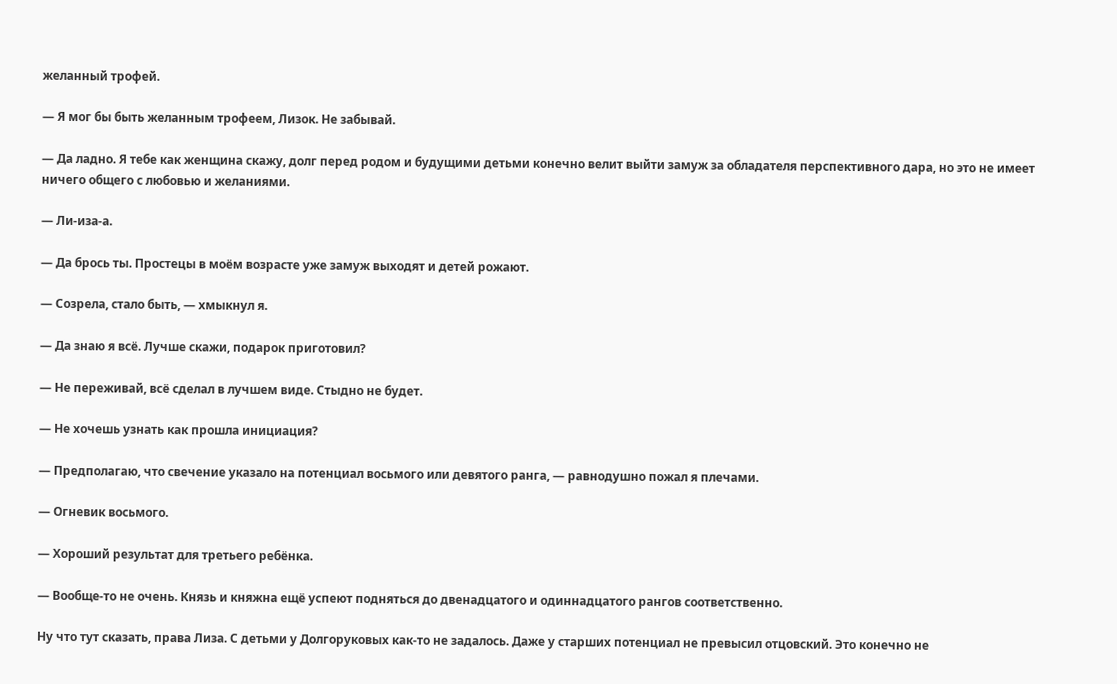желанный трофей.

— Я мог бы быть желанным трофеем, Лизок. Не забывай.

— Да ладно. Я тебе как женщина скажу, долг перед родом и будущими детьми конечно велит выйти замуж за обладателя перспективного дара, но это не имеет ничего общего с любовью и желаниями.

— Ли-иза-а.

— Да брось ты. Простецы в моём возрасте уже замуж выходят и детей рожают.

— Созрела, стало быть, — хмыкнул я.

— Да знаю я всё. Лучше скажи, подарок приготовил?

— Не переживай, всё сделал в лучшем виде. Стыдно не будет.

— Не хочешь узнать как прошла инициация?

— Предполагаю, что свечение указало на потенциал восьмого или девятого ранга, — равнодушно пожал я плечами.

— Огневик восьмого.

— Хороший результат для третьего ребёнка.

— Вообще-то не очень. Князь и княжна ещё успеют подняться до двенадцатого и одиннадцатого рангов соответственно.

Ну что тут сказать, права Лиза. С детьми у Долгоруковых как-то не задалось. Даже у старших потенциал не превысил отцовский. Это конечно не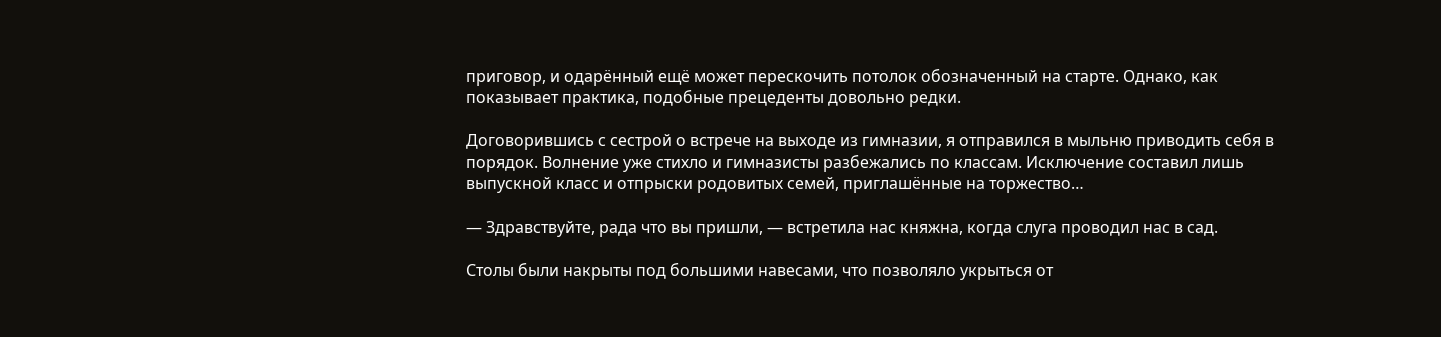приговор, и одарённый ещё может перескочить потолок обозначенный на старте. Однако, как показывает практика, подобные прецеденты довольно редки.

Договорившись с сестрой о встрече на выходе из гимназии, я отправился в мыльню приводить себя в порядок. Волнение уже стихло и гимназисты разбежались по классам. Исключение составил лишь выпускной класс и отпрыски родовитых семей, приглашённые на торжество…

— Здравствуйте, рада что вы пришли, — встретила нас княжна, когда слуга проводил нас в сад.

Столы были накрыты под большими навесами, что позволяло укрыться от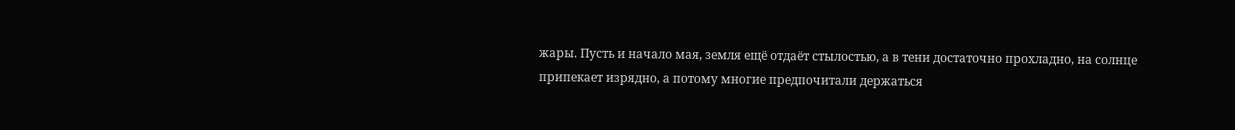жары. Пусть и начало мая, земля ещё отдаёт стылостью, а в тени достаточно прохладно, на солнце припекает изрядно, а потому многие предпочитали держаться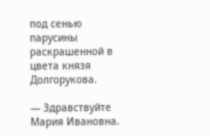под сенью парусины раскрашенной в цвета князя Долгорукова.

— Здравствуйте Мария Ивановна.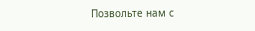Позвольте нам с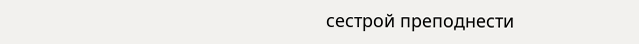сестрой преподнести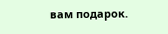вам подарок.